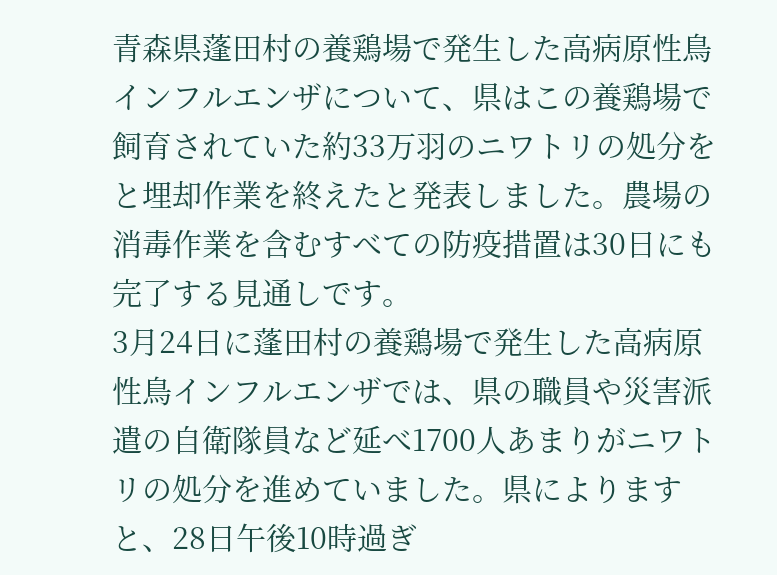青森県蓬田村の養鶏場で発生した高病原性鳥インフルエンザについて、県はこの養鶏場で飼育されていた約33万羽のニワトリの処分をと埋却作業を終えたと発表しました。農場の消毒作業を含むすべての防疫措置は30日にも完了する見通しです。
3月24日に蓬田村の養鶏場で発生した高病原性鳥インフルエンザでは、県の職員や災害派遣の自衛隊員など延べ1700人あまりがニワトリの処分を進めていました。県によりますと、28日午後10時過ぎ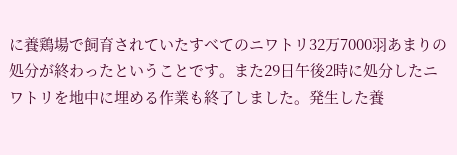に養鶏場で飼育されていたすべてのニワトリ32万7000羽あまりの処分が終わったということです。また29日午後2時に処分したニワトリを地中に埋める作業も終了しました。発生した養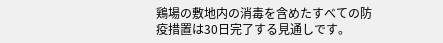鶏場の敷地内の消毒を含めたすべての防疫措置は30日完了する見通しです。